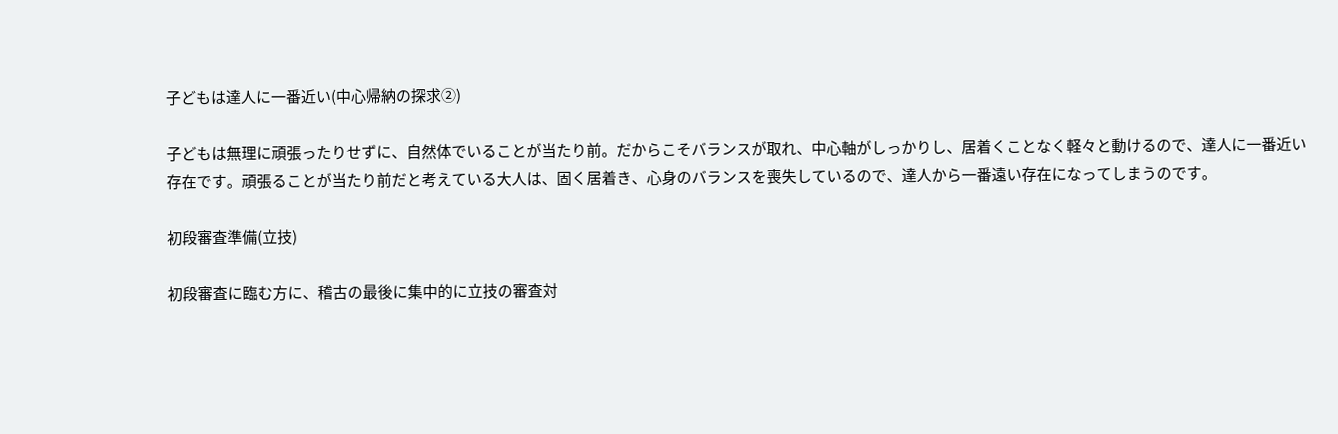子どもは達人に一番近い(中心帰納の探求②)

子どもは無理に頑張ったりせずに、自然体でいることが当たり前。だからこそバランスが取れ、中心軸がしっかりし、居着くことなく軽々と動けるので、達人に一番近い存在です。頑張ることが当たり前だと考えている大人は、固く居着き、心身のバランスを喪失しているので、達人から一番遠い存在になってしまうのです。

初段審査準備(立技)

初段審査に臨む方に、稽古の最後に集中的に立技の審査対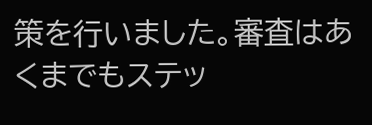策を行いました。審査はあくまでもステッ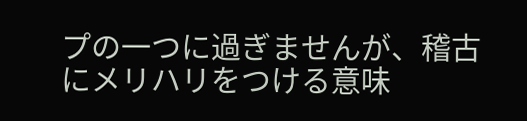プの一つに過ぎませんが、稽古にメリハリをつける意味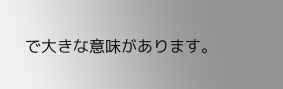で大きな意味があります。